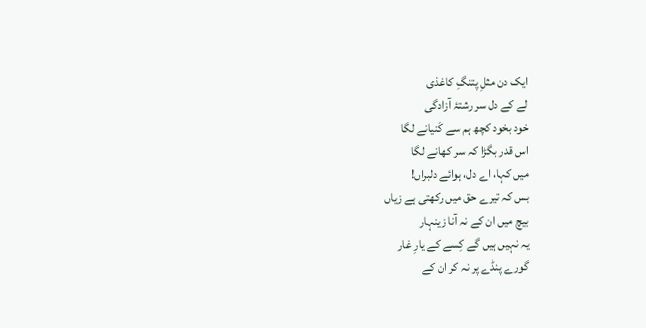ایک دن مثلِ پتنگِ کاغذی
لے کے دل سر رشتۂ آزادگی
خود بخود کچھ ہم سے کَنیانے لگا
اس قدر بگڑا کہ سر کھانے لگا
میں کہا، اے دل، ہوائے دلبراں!
بس کہ تیرے حق میں رکھتی ہے زیاں
بیچ میں ان کے نہ آنا زینہار
یہ نہیں ہیں گے کِسے کے یارِ غار
گورے پنڈے پر نہ کر ان کے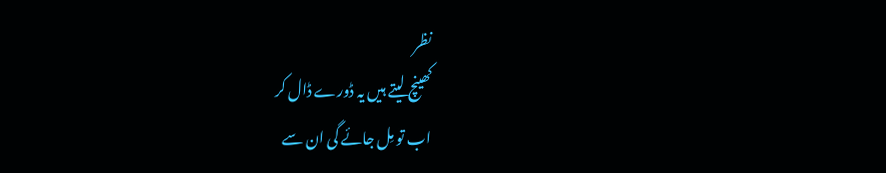نظر
کھینچ لیتے ہیں یہ ڈورے ڈال کر
اب تو مِل جائے گی ان سے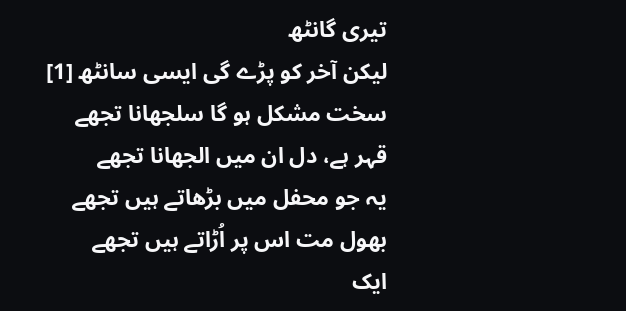تیری گانٹھ
لیکن آخر کو پڑے گی ایسی سانٹھ [1]
سخت مشکل ہو گا سلجھانا تجھے
قہر ہے، دل ان میں الجھانا تجھے
یہ جو محفل میں بڑھاتے ہیں تجھے
بھول مت اس پر اُڑاتے ہیں تجھے
ایک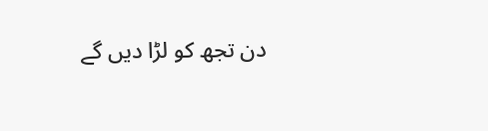دن تجھ کو لڑا دیں گے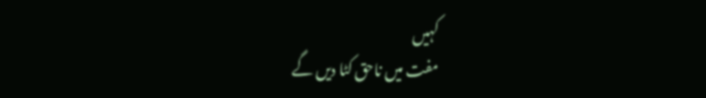کہیں
مفت میں ناحق کٹا دیں گے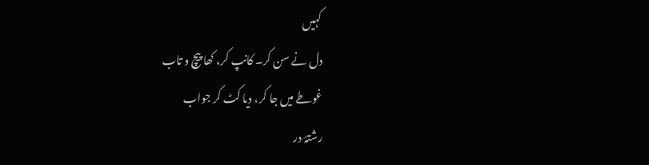کہیں
دل نے سن کر۔ کانپ کر، کھا پیچ و تاب
غوطے میں جا کر، دیا کٹ کر جواب
رشتۂ در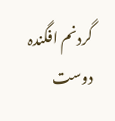گردنم افگندہ دوست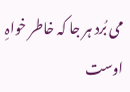می بُرد ہر جا کہ خاطر خواہِ اوست